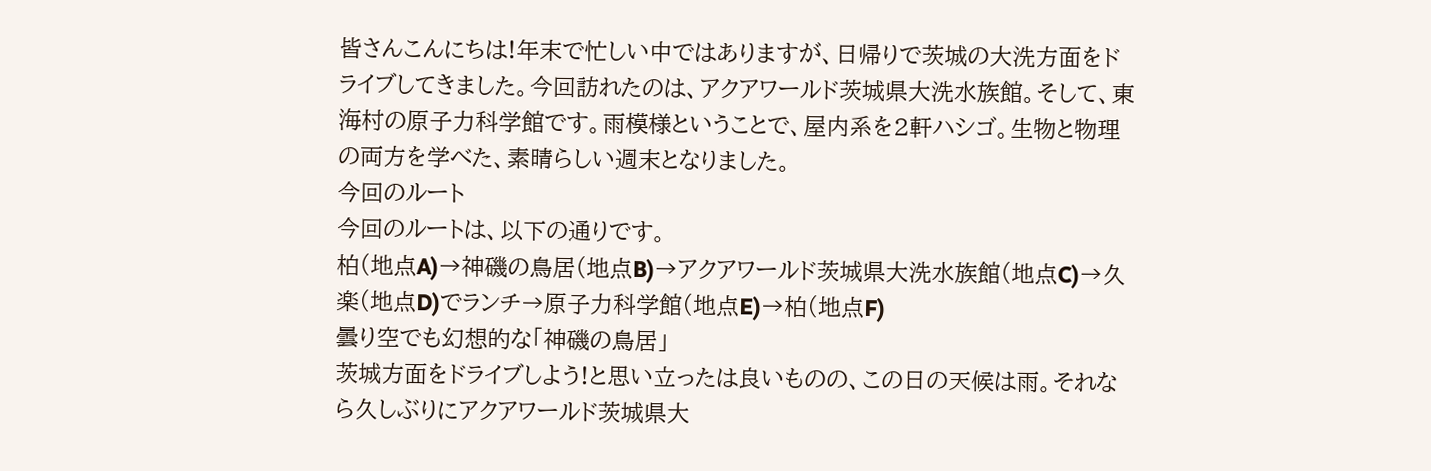皆さんこんにちは!年末で忙しい中ではありますが、日帰りで茨城の大洗方面をドライブしてきました。今回訪れたのは、アクアワールド茨城県大洗水族館。そして、東海村の原子力科学館です。雨模様ということで、屋内系を2軒ハシゴ。生物と物理の両方を学べた、素晴らしい週末となりました。
今回のルート
今回のルートは、以下の通りです。
柏(地点A)→神磯の鳥居(地点B)→アクアワールド茨城県大洗水族館(地点C)→久楽(地点D)でランチ→原子力科学館(地点E)→柏(地点F)
曇り空でも幻想的な「神磯の鳥居」
茨城方面をドライブしよう!と思い立ったは良いものの、この日の天候は雨。それなら久しぶりにアクアワールド茨城県大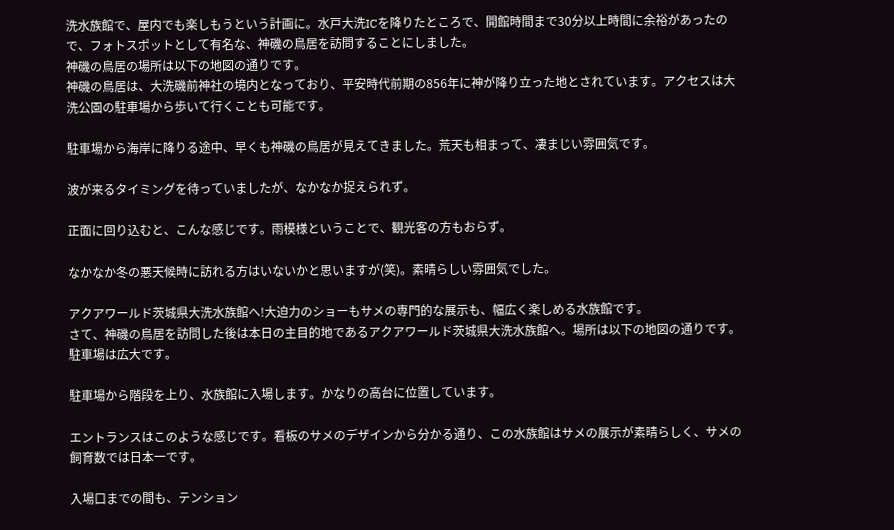洗水族館で、屋内でも楽しもうという計画に。水戸大洗ICを降りたところで、開館時間まで30分以上時間に余裕があったので、フォトスポットとして有名な、神磯の鳥居を訪問することにしました。
神磯の鳥居の場所は以下の地図の通りです。
神磯の鳥居は、大洗磯前神社の境内となっており、平安時代前期の856年に神が降り立った地とされています。アクセスは大洗公園の駐車場から歩いて行くことも可能です。

駐車場から海岸に降りる途中、早くも神磯の鳥居が見えてきました。荒天も相まって、凄まじい雰囲気です。

波が来るタイミングを待っていましたが、なかなか捉えられず。

正面に回り込むと、こんな感じです。雨模様ということで、観光客の方もおらず。

なかなか冬の悪天候時に訪れる方はいないかと思いますが(笑)。素晴らしい雰囲気でした。

アクアワールド茨城県大洗水族館へ!大迫力のショーもサメの専門的な展示も、幅広く楽しめる水族館です。
さて、神磯の鳥居を訪問した後は本日の主目的地であるアクアワールド茨城県大洗水族館へ。場所は以下の地図の通りです。
駐車場は広大です。

駐車場から階段を上り、水族館に入場します。かなりの高台に位置しています。

エントランスはこのような感じです。看板のサメのデザインから分かる通り、この水族館はサメの展示が素晴らしく、サメの飼育数では日本一です。

入場口までの間も、テンション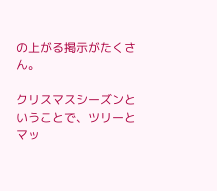の上がる掲示がたくさん。

クリスマスシーズンということで、ツリーとマッ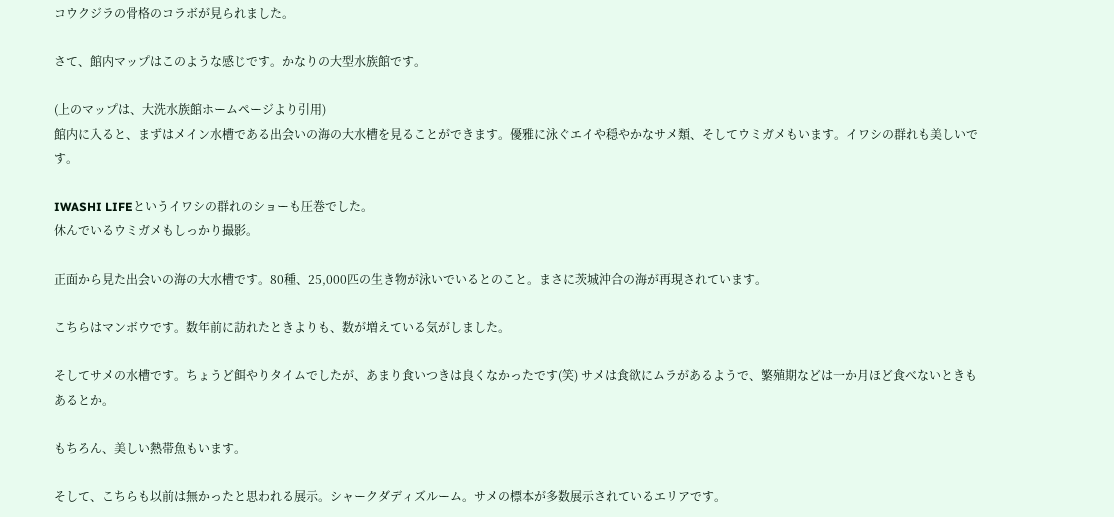コウクジラの骨格のコラボが見られました。

さて、館内マップはこのような感じです。かなりの大型水族館です。

(上のマップは、大洗水族館ホームページより引用)
館内に入ると、まずはメイン水槽である出会いの海の大水槽を見ることができます。優雅に泳ぐエイや穏やかなサメ類、そしてウミガメもいます。イワシの群れも美しいです。

IWASHI LIFEというイワシの群れのショーも圧巻でした。
休んでいるウミガメもしっかり撮影。

正面から見た出会いの海の大水槽です。80種、25,000匹の生き物が泳いでいるとのこと。まさに茨城沖合の海が再現されています。

こちらはマンボウです。数年前に訪れたときよりも、数が増えている気がしました。

そしてサメの水槽です。ちょうど餌やりタイムでしたが、あまり食いつきは良くなかったです(笑) サメは食欲にムラがあるようで、繁殖期などは一か月ほど食べないときもあるとか。

もちろん、美しい熱帯魚もいます。

そして、こちらも以前は無かったと思われる展示。シャークダディズルーム。サメの標本が多数展示されているエリアです。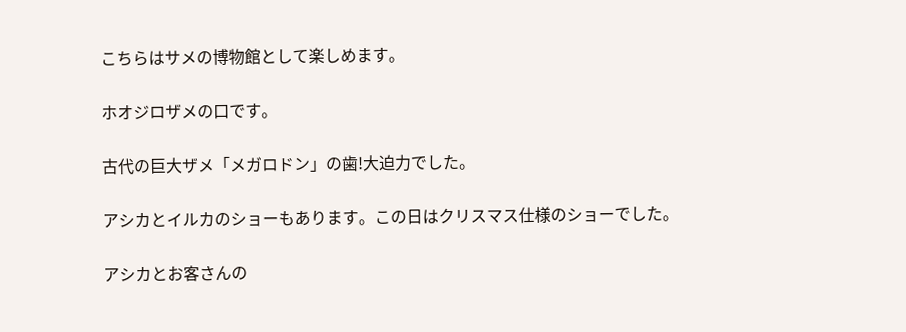こちらはサメの博物館として楽しめます。

ホオジロザメの口です。

古代の巨大ザメ「メガロドン」の歯!大迫力でした。

アシカとイルカのショーもあります。この日はクリスマス仕様のショーでした。

アシカとお客さんの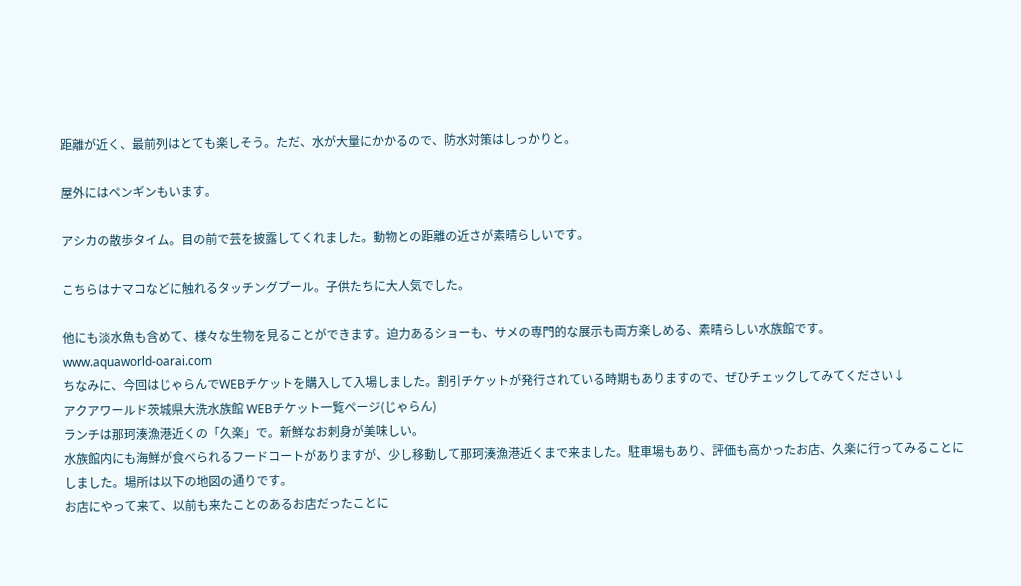距離が近く、最前列はとても楽しそう。ただ、水が大量にかかるので、防水対策はしっかりと。

屋外にはペンギンもいます。

アシカの散歩タイム。目の前で芸を披露してくれました。動物との距離の近さが素晴らしいです。

こちらはナマコなどに触れるタッチングプール。子供たちに大人気でした。

他にも淡水魚も含めて、様々な生物を見ることができます。迫力あるショーも、サメの専門的な展示も両方楽しめる、素晴らしい水族館です。
www.aquaworld-oarai.com
ちなみに、今回はじゃらんでWEBチケットを購入して入場しました。割引チケットが発行されている時期もありますので、ぜひチェックしてみてください↓
アクアワールド茨城県大洗水族館 WEBチケット一覧ページ(じゃらん)
ランチは那珂湊漁港近くの「久楽」で。新鮮なお刺身が美味しい。
水族館内にも海鮮が食べられるフードコートがありますが、少し移動して那珂湊漁港近くまで来ました。駐車場もあり、評価も高かったお店、久楽に行ってみることにしました。場所は以下の地図の通りです。
お店にやって来て、以前も来たことのあるお店だったことに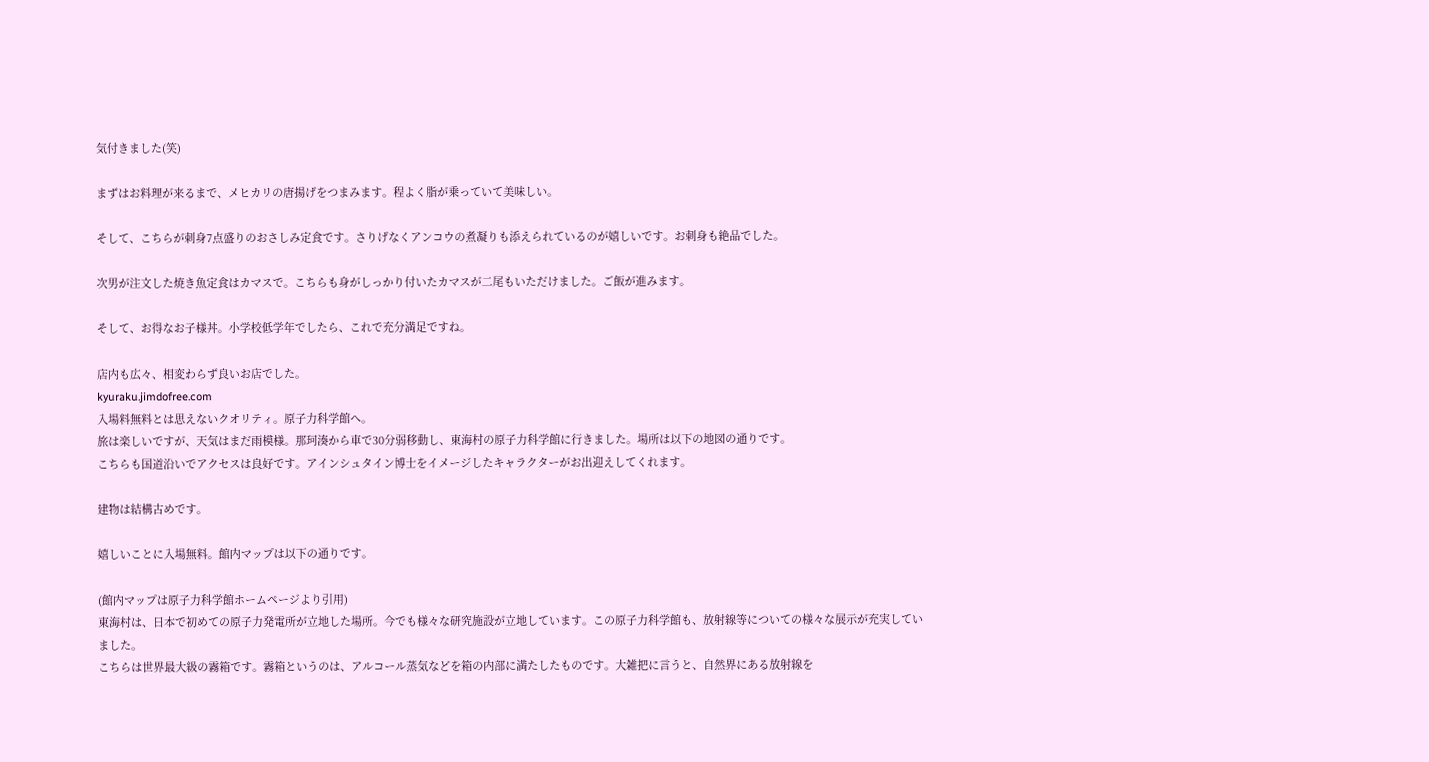気付きました(笑)

まずはお料理が来るまで、メヒカリの唐揚げをつまみます。程よく脂が乗っていて美味しい。

そして、こちらが刺身7点盛りのおさしみ定食です。さりげなくアンコウの煮凝りも添えられているのが嬉しいです。お刺身も絶品でした。

次男が注文した焼き魚定食はカマスで。こちらも身がしっかり付いたカマスが二尾もいただけました。ご飯が進みます。

そして、お得なお子様丼。小学校低学年でしたら、これで充分満足ですね。

店内も広々、相変わらず良いお店でした。
kyuraku.jimdofree.com
入場料無料とは思えないクオリティ。原子力科学館へ。
旅は楽しいですが、天気はまだ雨模様。那珂湊から車で30分弱移動し、東海村の原子力科学館に行きました。場所は以下の地図の通りです。
こちらも国道沿いでアクセスは良好です。アインシュタイン博士をイメージしたキャラクターがお出迎えしてくれます。

建物は結構古めです。

嬉しいことに入場無料。館内マップは以下の通りです。

(館内マップは原子力科学館ホームページより引用)
東海村は、日本で初めての原子力発電所が立地した場所。今でも様々な研究施設が立地しています。この原子力科学館も、放射線等についての様々な展示が充実していました。
こちらは世界最大級の霧箱です。霧箱というのは、アルコール蒸気などを箱の内部に満たしたものです。大雑把に言うと、自然界にある放射線を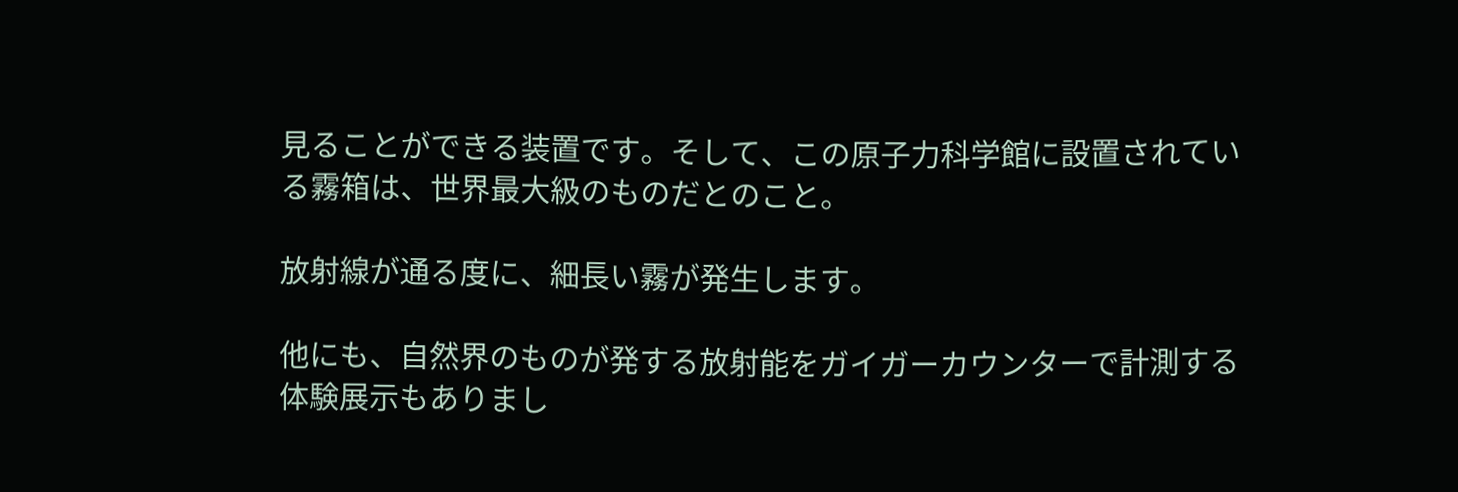見ることができる装置です。そして、この原子力科学館に設置されている霧箱は、世界最大級のものだとのこと。

放射線が通る度に、細長い霧が発生します。

他にも、自然界のものが発する放射能をガイガーカウンターで計測する体験展示もありまし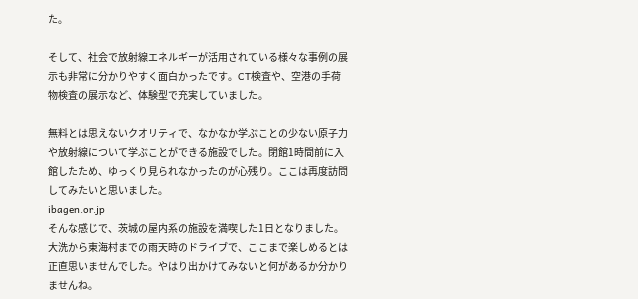た。

そして、社会で放射線エネルギーが活用されている様々な事例の展示も非常に分かりやすく面白かったです。CT検査や、空港の手荷物検査の展示など、体験型で充実していました。

無料とは思えないクオリティで、なかなか学ぶことの少ない原子力や放射線について学ぶことができる施設でした。閉館1時間前に入館したため、ゆっくり見られなかったのが心残り。ここは再度訪問してみたいと思いました。
ibagen.or.jp
そんな感じで、茨城の屋内系の施設を満喫した1日となりました。大洗から東海村までの雨天時のドライブで、ここまで楽しめるとは正直思いませんでした。やはり出かけてみないと何があるか分かりませんね。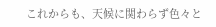これからも、天候に関わらず色々と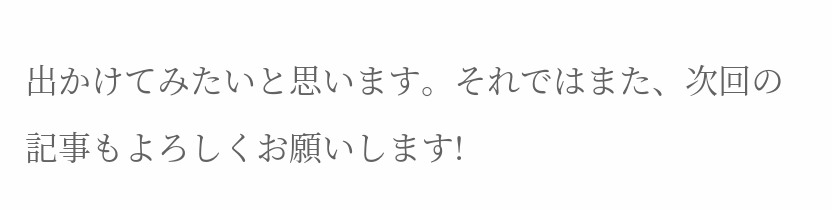出かけてみたいと思います。それではまた、次回の記事もよろしくお願いします!